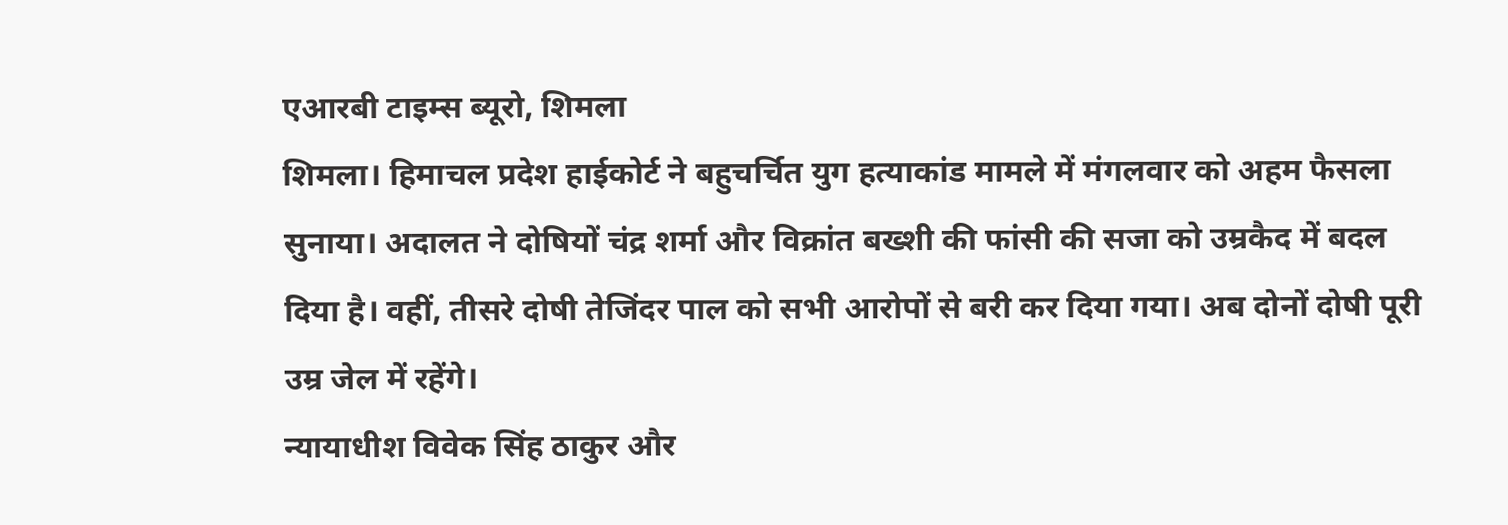एआरबी टाइम्स ब्यूरो, शिमला
शिमला। हिमाचल प्रदेश हाईकोर्ट ने बहुचर्चित युग हत्याकांड मामले में मंगलवार को अहम फैसला सुनाया। अदालत ने दोषियों चंद्र शर्मा और विक्रांत बख्शी की फांसी की सजा को उम्रकैद में बदल दिया है। वहीं, तीसरे दोषी तेजिंदर पाल को सभी आरोपों से बरी कर दिया गया। अब दोनों दोषी पूरी उम्र जेल में रहेंगे।
न्यायाधीश विवेक सिंह ठाकुर और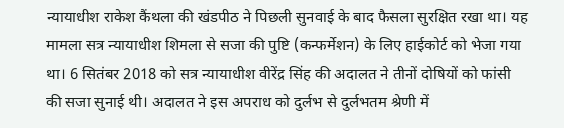न्यायाधीश राकेश कैंथला की खंडपीठ ने पिछली सुनवाई के बाद फैसला सुरक्षित रखा था। यह मामला सत्र न्यायाधीश शिमला से सजा की पुष्टि (कन्फर्मेशन) के लिए हाईकोर्ट को भेजा गया था। 6 सितंबर 2018 को सत्र न्यायाधीश वीरेंद्र सिंह की अदालत ने तीनों दोषियों को फांसी की सजा सुनाई थी। अदालत ने इस अपराध को दुर्लभ से दुर्लभतम श्रेणी में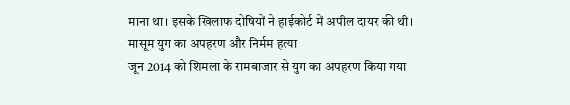माना था। इसके खिलाफ दोषियों ने हाईकोर्ट में अपील दायर की थी।
मासूम युग का अपहरण और निर्मम हत्या
जून 2014 को शिमला के रामबाजार से युग का अपहरण किया गया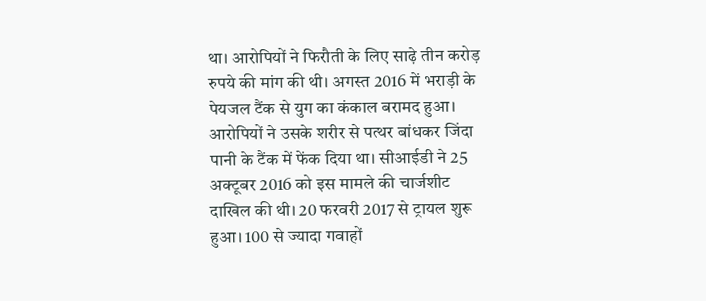था। आरोपियों ने फिरौती के लिए साढ़े तीन करोड़ रुपये की मांग की थी। अगस्त 2016 में भराड़ी के पेयजल टैंक से युग का कंकाल बरामद हुआ। आरोपियों ने उसके शरीर से पत्थर बांधकर जिंदा पानी के टैंक में फेंक दिया था। सीआईडी ने 25 अक्टूबर 2016 को इस मामले की चार्जशीट दाखिल की थी। 20 फरवरी 2017 से ट्रायल शुरू हुआ। 100 से ज्यादा गवाहों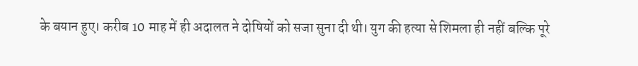के बयान हुए। करीब 10 माह में ही अदालत ने दोषियों को सजा सुना दी थी। युग की हत्या से शिमला ही नहीं बल्कि पूरे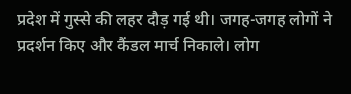प्रदेश में गुस्से की लहर दौड़ गई थी। जगह-जगह लोगों ने प्रदर्शन किए और कैंडल मार्च निकाले। लोग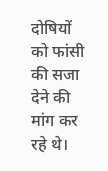दोषियों को फांसी की सजा देने की मांग कर रहे थे।